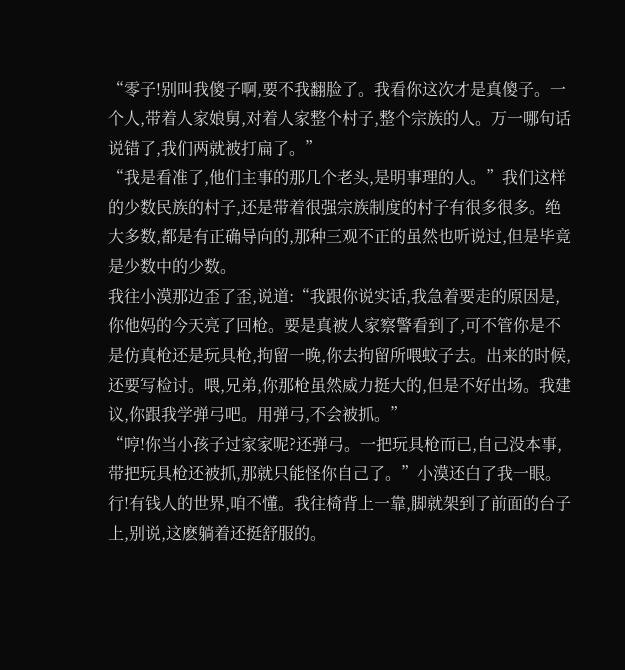“零子!别叫我傻子啊,要不我翻脸了。我看你这次才是真傻子。一个人,带着人家娘舅,对着人家整个村子,整个宗族的人。万一哪句话说错了,我们两就被打扁了。”
“我是看准了,他们主事的那几个老头,是明事理的人。”我们这样的少数民族的村子,还是带着很强宗族制度的村子有很多很多。绝大多数,都是有正确导向的,那种三观不正的虽然也听说过,但是毕竟是少数中的少数。
我往小漠那边歪了歪,说道:“我跟你说实话,我急着要走的原因是,你他妈的今天亮了回枪。要是真被人家察警看到了,可不管你是不是仿真枪还是玩具枪,拘留一晚,你去拘留所喂蚊子去。出来的时候,还要写检讨。喂,兄弟,你那枪虽然威力挺大的,但是不好出场。我建议,你跟我学弹弓吧。用弹弓,不会被抓。”
“哼!你当小孩子过家家呢?还弹弓。一把玩具枪而已,自己没本事,带把玩具枪还被抓,那就只能怪你自己了。”小漠还白了我一眼。
行!有钱人的世界,咱不懂。我往椅背上一靠,脚就架到了前面的台子上,别说,这麽躺着还挺舒服的。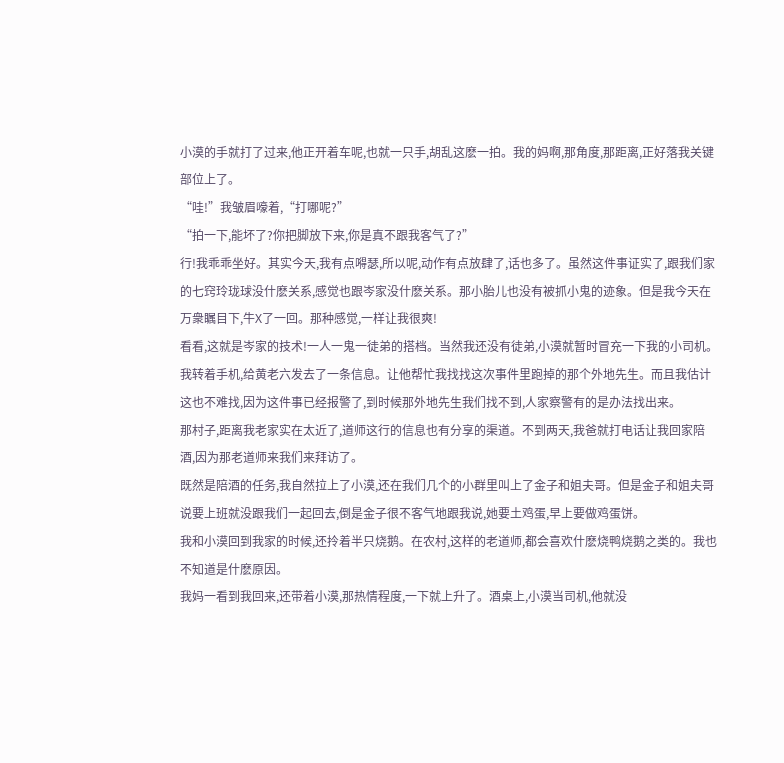小漠的手就打了过来,他正开着车呢,也就一只手,胡乱这麽一拍。我的妈啊,那角度,那距离,正好落我关键部位上了。
“哇!”我皱眉嚎着,“打哪呢?”
“拍一下,能坏了?你把脚放下来,你是真不跟我客气了?”
行!我乖乖坐好。其实今天,我有点嘚瑟,所以呢,动作有点放肆了,话也多了。虽然这件事证实了,跟我们家的七窍玲珑球没什麽关系,感觉也跟岑家没什麽关系。那小胎儿也没有被抓小鬼的迹象。但是我今天在万衆瞩目下,牛X了一回。那种感觉,一样让我很爽!
看看,这就是岑家的技术!一人一鬼一徒弟的搭档。当然我还没有徒弟,小漠就暂时冒充一下我的小司机。
我转着手机,给黄老六发去了一条信息。让他帮忙我找找这次事件里跑掉的那个外地先生。而且我估计这也不难找,因为这件事已经报警了,到时候那外地先生我们找不到,人家察警有的是办法找出来。
那村子,距离我老家实在太近了,道师这行的信息也有分享的渠道。不到两天,我爸就打电话让我回家陪酒,因为那老道师来我们来拜访了。
既然是陪酒的任务,我自然拉上了小漠,还在我们几个的小群里叫上了金子和姐夫哥。但是金子和姐夫哥说要上班就没跟我们一起回去,倒是金子很不客气地跟我说,她要土鸡蛋,早上要做鸡蛋饼。
我和小漠回到我家的时候,还拎着半只烧鹅。在农村,这样的老道师,都会喜欢什麽烧鸭烧鹅之类的。我也不知道是什麽原因。
我妈一看到我回来,还带着小漠,那热情程度,一下就上升了。酒桌上,小漠当司机,他就没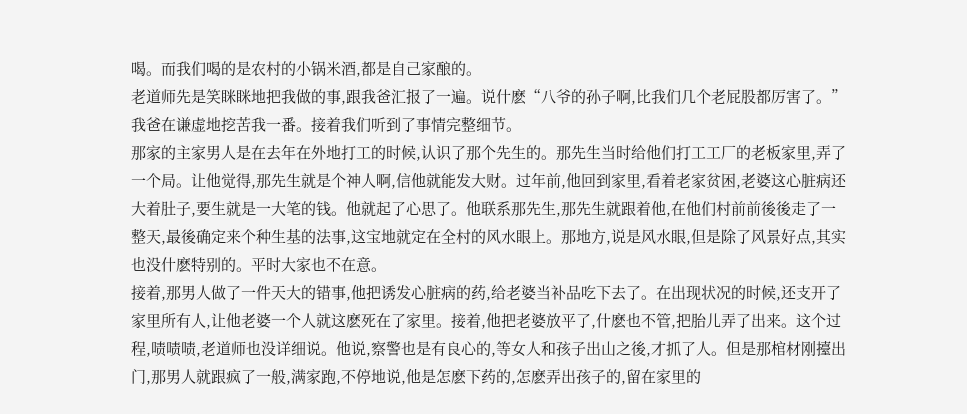喝。而我们喝的是农村的小锅米酒,都是自己家酿的。
老道师先是笑眯眯地把我做的事,跟我爸汇报了一遍。说什麽“八爷的孙子啊,比我们几个老屁股都厉害了。”
我爸在谦虚地挖苦我一番。接着我们听到了事情完整细节。
那家的主家男人是在去年在外地打工的时候,认识了那个先生的。那先生当时给他们打工工厂的老板家里,弄了一个局。让他觉得,那先生就是个神人啊,信他就能发大财。过年前,他回到家里,看着老家贫困,老婆这心脏病还大着肚子,要生就是一大笔的钱。他就起了心思了。他联系那先生,那先生就跟着他,在他们村前前後後走了一整天,最後确定来个种生基的法事,这宝地就定在全村的风水眼上。那地方,说是风水眼,但是除了风景好点,其实也没什麽特别的。平时大家也不在意。
接着,那男人做了一件天大的错事,他把诱发心脏病的药,给老婆当补品吃下去了。在出现状况的时候,还支开了家里所有人,让他老婆一个人就这麽死在了家里。接着,他把老婆放平了,什麽也不管,把胎儿弄了出来。这个过程,啧啧啧,老道师也没详细说。他说,察警也是有良心的,等女人和孩子出山之後,才抓了人。但是那棺材刚擡出门,那男人就跟疯了一般,满家跑,不停地说,他是怎麽下药的,怎麽弄出孩子的,留在家里的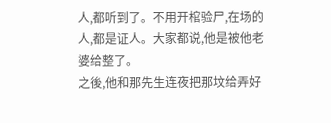人,都听到了。不用开棺验尸,在场的人,都是证人。大家都说,他是被他老婆给整了。
之後,他和那先生连夜把那坟给弄好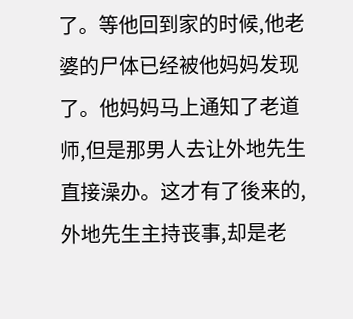了。等他回到家的时候,他老婆的尸体已经被他妈妈发现了。他妈妈马上通知了老道师,但是那男人去让外地先生直接澡办。这才有了後来的,外地先生主持丧事,却是老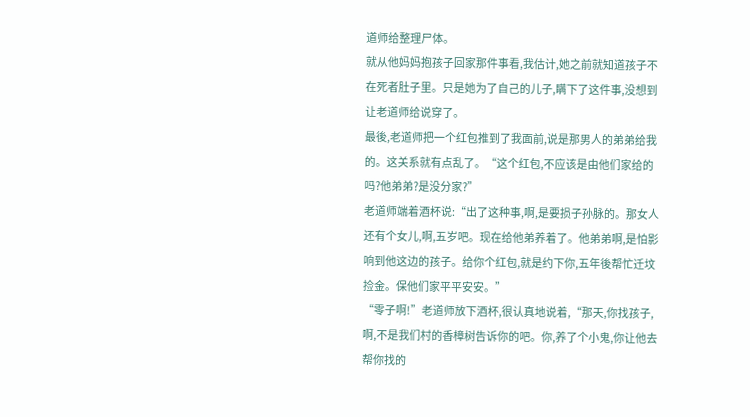道师给整理尸体。
就从他妈妈抱孩子回家那件事看,我估计,她之前就知道孩子不在死者肚子里。只是她为了自己的儿子,瞒下了这件事,没想到让老道师给说穿了。
最後,老道师把一个红包推到了我面前,说是那男人的弟弟给我的。这关系就有点乱了。“这个红包,不应该是由他们家给的吗?他弟弟?是没分家?”
老道师端着酒杯说:“出了这种事,啊,是要损子孙脉的。那女人还有个女儿,啊,五岁吧。现在给他弟养着了。他弟弟啊,是怕影响到他这边的孩子。给你个红包,就是约下你,五年後帮忙迁坟捡金。保他们家平平安安。”
“零子啊!”老道师放下酒杯,很认真地说着,“那天,你找孩子,啊,不是我们村的香樟树告诉你的吧。你,养了个小鬼,你让他去帮你找的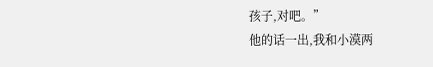孩子,对吧。”
他的话一出,我和小漠两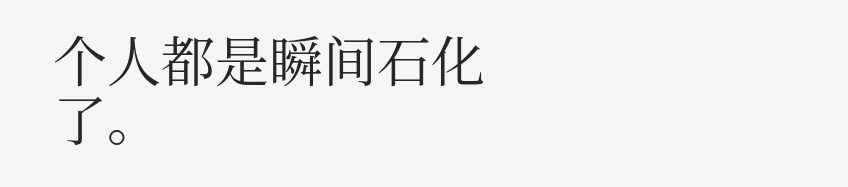个人都是瞬间石化了。